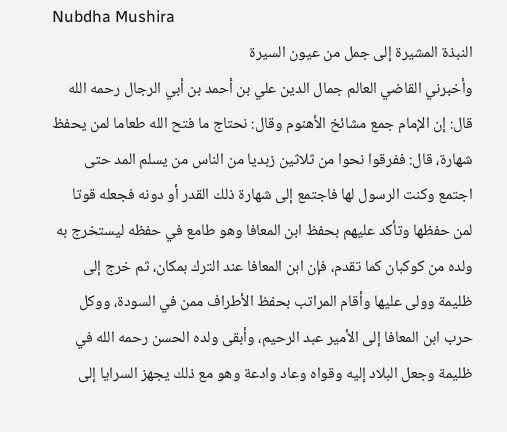Nubdha Mushira
النبذة المشيرة إلى جمل من عيون السيرة
وأخبرني القاضي العالم جمال الدين علي بن أحمد بن أبي الرجال رحمه الله قال: إن الإمام جمع مشائخ الأهنوم وقال: نحتاج ما فتح الله طعاما لمن يحفظ شهارة، قال: ففرقوا نحوا من ثلاثين زبديا من الناس من يسلم المد حتى اجتمع وكنت الرسول لها فاجتمع إلى شهارة ذلك القدر أو دونه فجعله قوتا لمن حفظها وتأكد عليهم بحفظ ابن المعافا وهو طامع في حفظه ليستخرج به ولده من كوكبان كما تقدم، فإن ابن المعافا عند الترك بمكان، ثم خرج إلى ظليمة وولى عليها وأقام المراتب بحفظ الأطراف ممن في السودة، ووكل حرب ابن المعافا إلى الأمير عبد الرحيم، وأبقى ولده الحسن رحمه الله في ظليمة وجعل البلاد إليه وقواه وعاد وادعة وهو مع ذلك يجهز السرايا إلى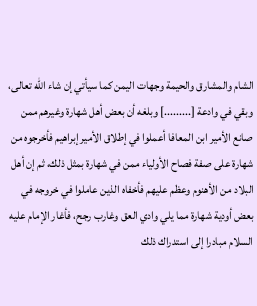الشام والمشارق والحيمة وجهات اليمن كما سيأتي إن شاء الله تعالى، وبقي في وادعة [.........] وبلغه أن بعض أهل شهارة وغيرهم ممن صانع الأمير ابن المعافا أعملوا في إطلاق الأمير إبراهيم فأخرجوه من شهارة على صفة فصاح الأولياء ممن في شهارة بمثل ذلك، ثم إن أهل البلاد من الأهنوم وعظم عليهم فأخفاه الذين عاملوا في خروجه في بعض أودية شهارة مما يلي وادي العق وغارب رجح، فأغار الإمام عليه السلام مبادرا إلى استدراك ذلك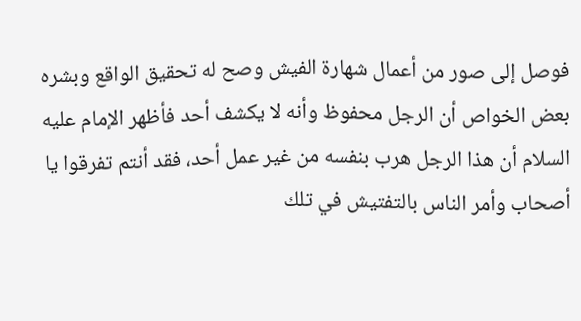فوصل إلى صور من أعمال شهارة الفيش وصح له تحقيق الواقع وبشره بعض الخواص أن الرجل محفوظ وأنه لا يكشف أحد فأظهر الإمام عليه السلام أن هذا الرجل هرب بنفسه من غير عمل أحد، فقد أنتم تفرقوا يا أصحاب وأمر الناس بالتفتيش في تلك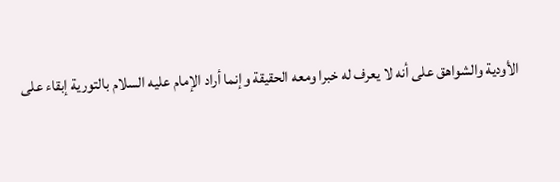الأودية والشواهق على أنه لا يعرف له خبرا ومعه الحقيقة وإنما أراد الإمام عليه السلام بالتورية إبقاء على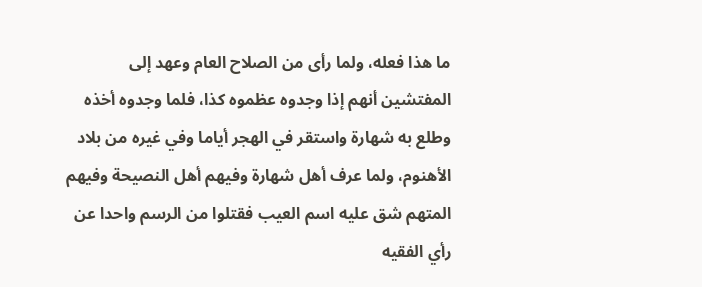ما هذا فعله، ولما رأى من الصلاح العام وعهد إلى المفتشين أنهم إذا وجدوه عظموه كذا، فلما وجدوه أخذه وطلع به شهارة واستقر في الهجر أياما وفي غيره من بلاد الأهنوم، ولما عرف أهل شهارة وفيهم أهل النصيحة وفيهم المتهم شق عليه اسم العيب فقتلوا من الرسم واحدا عن رأي الفقيه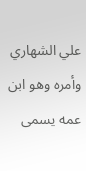علي الشهاري وأمره وهو ابن عمه يسمى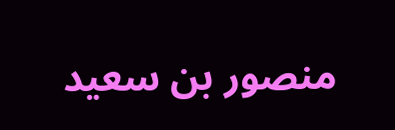منصور بن سعيد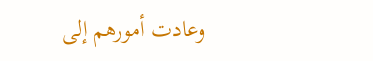وعادت أمورهم إلى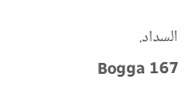السداد.
Bogga 167